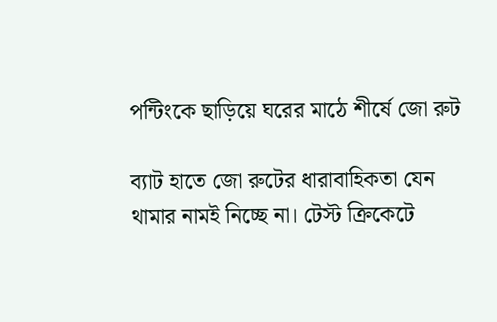পন্টিংকে ছাড়িয়ে ঘরের মাঠে শীর্ষে জো রুট

ব্যাট হাতে জো রুটের ধারাবাহিকতা যেন থামার নামই নিচ্ছে না। টেস্ট ক্রিকেটে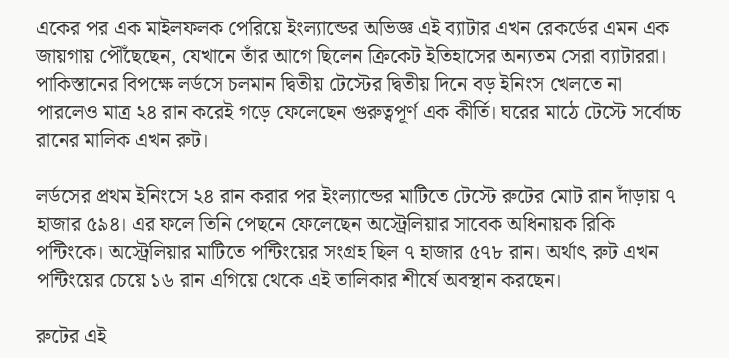একের পর এক মাইলফলক পেরিয়ে ইংল্যান্ডের অভিজ্ঞ এই ব্যাটার এখন রেকর্ডের এমন এক জায়গায় পৌঁছেছেন, যেখানে তাঁর আগে ছিলেন ক্রিকেট ইতিহাসের অন্যতম সেরা ব্যাটাররা। পাকিস্তানের বিপক্ষে লর্ডসে চলমান দ্বিতীয় টেস্টের দ্বিতীয় দিনে বড় ইনিংস খেলতে না পারলেও মাত্র ২৪ রান করেই গড়ে ফেলেছেন গুরুত্বপূর্ণ এক কীর্তি। ঘরের মাঠে টেস্টে সর্বোচ্চ রানের মালিক এখন রুট।

লর্ডসের প্রথম ইনিংসে ২৪ রান করার পর ইংল্যান্ডের মাটিতে টেস্টে রুটের মোট রান দাঁড়ায় ৭ হাজার ৫৯৪। এর ফলে তিনি পেছনে ফেলেছেন অস্ট্রেলিয়ার সাবেক অধিনায়ক রিকি পন্টিংকে। অস্ট্রেলিয়ার মাটিতে পন্টিংয়ের সংগ্রহ ছিল ৭ হাজার ৫৭৮ রান। অর্থাৎ রুট এখন পন্টিংয়ের চেয়ে ১৬ রান এগিয়ে থেকে এই তালিকার শীর্ষে অবস্থান করছেন।

রুটের এই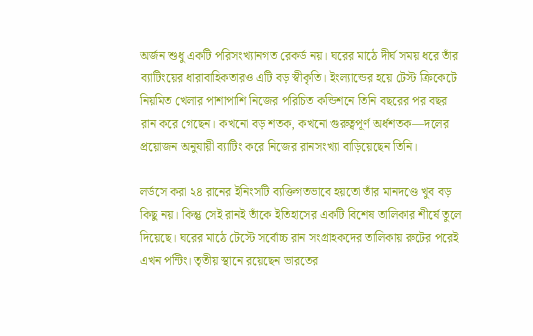অর্জন শুধু একটি পরিসংখ্যানগত রেকর্ড নয়। ঘরের মাঠে দীর্ঘ সময় ধরে তাঁর ব্যাটিংয়ের ধারাবাহিকতারও এটি বড় স্বীকৃতি। ইংল্যান্ডের হয়ে টেস্ট ক্রিকেটে নিয়মিত খেলার পাশাপাশি নিজের পরিচিত কন্ডিশনে তিনি বছরের পর বছর রান করে গেছেন। কখনো বড় শতক, কখনো গুরুত্বপূর্ণ অর্ধশতক—দলের প্রয়োজন অনুযায়ী ব্যাটিং করে নিজের রানসংখ্যা বাড়িয়েছেন তিনি।

লর্ডসে করা ২৪ রানের ইনিংসটি ব্যক্তিগতভাবে হয়তো তাঁর মানদণ্ডে খুব বড় কিছু নয়। কিন্তু সেই রানই তাঁকে ইতিহাসের একটি বিশেষ তালিকার শীর্ষে তুলে দিয়েছে। ঘরের মাঠে টেস্টে সর্বোচ্চ রান সংগ্রাহকদের তালিকায় রুটের পরেই এখন পন্টিং। তৃতীয় স্থানে রয়েছেন ভারতের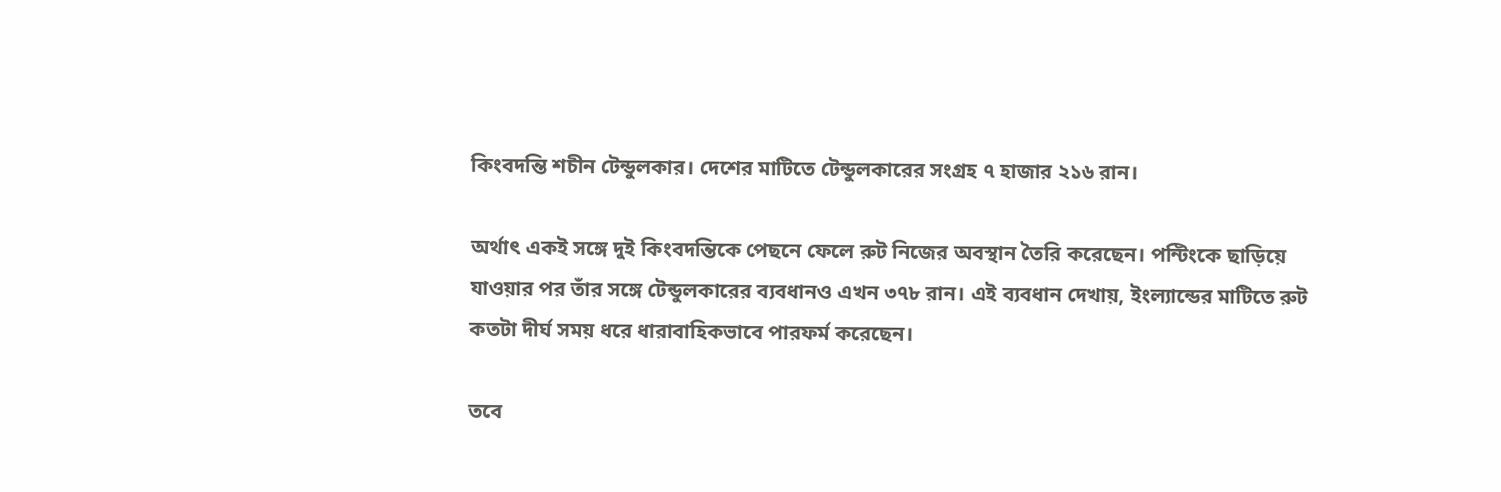কিংবদন্তি শচীন টেন্ডুলকার। দেশের মাটিতে টেন্ডুলকারের সংগ্রহ ৭ হাজার ২১৬ রান।

অর্থাৎ একই সঙ্গে দুই কিংবদন্তিকে পেছনে ফেলে রুট নিজের অবস্থান তৈরি করেছেন। পন্টিংকে ছাড়িয়ে যাওয়ার পর তাঁর সঙ্গে টেন্ডুলকারের ব্যবধানও এখন ৩৭৮ রান। এই ব্যবধান দেখায়, ইংল্যান্ডের মাটিতে রুট কতটা দীর্ঘ সময় ধরে ধারাবাহিকভাবে পারফর্ম করেছেন।

তবে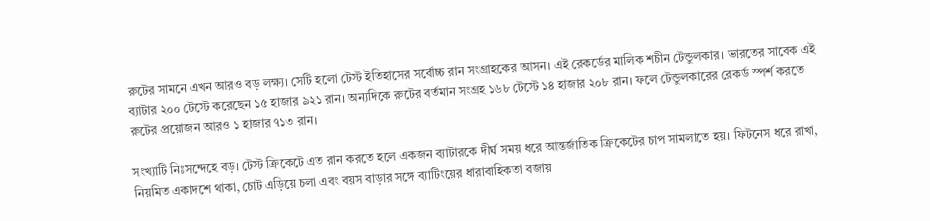রুটের সামনে এখন আরও বড় লক্ষ্য। সেটি হলো টেস্ট ইতিহাসের সর্বোচ্চ রান সংগ্রাহকের আসন। এই রেকর্ডের মালিক শচীন টেন্ডুলকার। ভারতের সাবেক এই ব্যাটার ২০০ টেস্টে করেছেন ১৫ হাজার ৯২১ রান। অন্যদিকে রুটের বর্তমান সংগ্রহ ১৬৮ টেস্টে ১৪ হাজার ২০৮ রান। ফলে টেন্ডুলকারের রেকর্ড স্পর্শ করতে রুটের প্রয়োজন আরও ১ হাজার ৭১৩ রান।

সংখ্যাটি নিঃসন্দেহে বড়। টেস্ট ক্রিকেটে এত রান করতে হলে একজন ব্যাটারকে দীর্ঘ সময় ধরে আন্তর্জাতিক ক্রিকেটের চাপ সামলাতে হয়। ফিটনেস ধরে রাখা, নিয়মিত একাদশে থাকা, চোট এড়িয়ে চলা এবং বয়স বাড়ার সঙ্গে ব্যাটিংয়ের ধারাবাহিকতা বজায়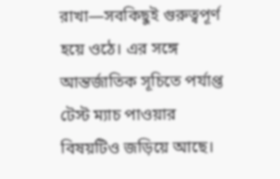রাখা—সবকিছুই গুরুত্বপূর্ণ হয়ে ওঠে। এর সঙ্গে আন্তর্জাতিক সূচিতে পর্যাপ্ত টেস্ট ম্যাচ পাওয়ার বিষয়টিও জড়িয়ে আছে।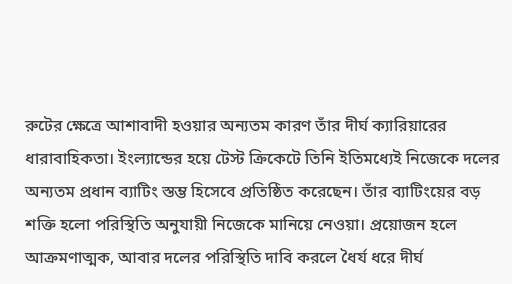রুটের ক্ষেত্রে আশাবাদী হওয়ার অন্যতম কারণ তাঁর দীর্ঘ ক্যারিয়ারের ধারাবাহিকতা। ইংল্যান্ডের হয়ে টেস্ট ক্রিকেটে তিনি ইতিমধ্যেই নিজেকে দলের অন্যতম প্রধান ব্যাটিং স্তম্ভ হিসেবে প্রতিষ্ঠিত করেছেন। তাঁর ব্যাটিংয়ের বড় শক্তি হলো পরিস্থিতি অনুযায়ী নিজেকে মানিয়ে নেওয়া। প্রয়োজন হলে আক্রমণাত্মক, আবার দলের পরিস্থিতি দাবি করলে ধৈর্য ধরে দীর্ঘ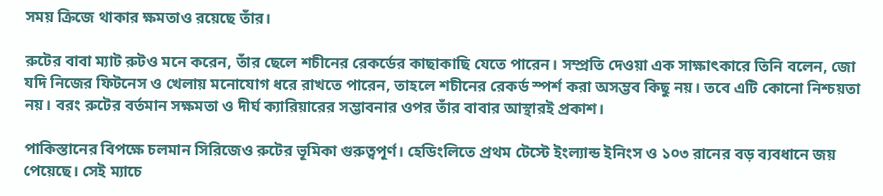সময় ক্রিজে থাকার ক্ষমতাও রয়েছে তাঁর।

রুটের বাবা ম্যাট রুটও মনে করেন, তাঁর ছেলে শচীনের রেকর্ডের কাছাকাছি যেতে পারেন। সম্প্রতি দেওয়া এক সাক্ষাৎকারে তিনি বলেন, জো যদি নিজের ফিটনেস ও খেলায় মনোযোগ ধরে রাখতে পারেন, তাহলে শচীনের রেকর্ড স্পর্শ করা অসম্ভব কিছু নয়। তবে এটি কোনো নিশ্চয়তা নয়। বরং রুটের বর্তমান সক্ষমতা ও দীর্ঘ ক্যারিয়ারের সম্ভাবনার ওপর তাঁর বাবার আস্থারই প্রকাশ।

পাকিস্তানের বিপক্ষে চলমান সিরিজেও রুটের ভূমিকা গুরুত্বপূর্ণ। হেডিংলিতে প্রথম টেস্টে ইংল্যান্ড ইনিংস ও ১০৩ রানের বড় ব্যবধানে জয় পেয়েছে। সেই ম্যাচে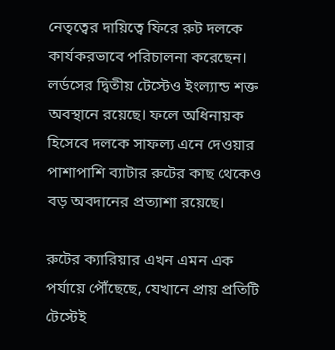নেতৃত্বের দায়িত্বে ফিরে রুট দলকে কার্যকরভাবে পরিচালনা করেছেন। লর্ডসের দ্বিতীয় টেস্টেও ইংল্যান্ড শক্ত অবস্থানে রয়েছে। ফলে অধিনায়ক হিসেবে দলকে সাফল্য এনে দেওয়ার পাশাপাশি ব্যাটার রুটের কাছ থেকেও বড় অবদানের প্রত্যাশা রয়েছে।

রুটের ক্যারিয়ার এখন এমন এক পর্যায়ে পৌঁছেছে, যেখানে প্রায় প্রতিটি টেস্টেই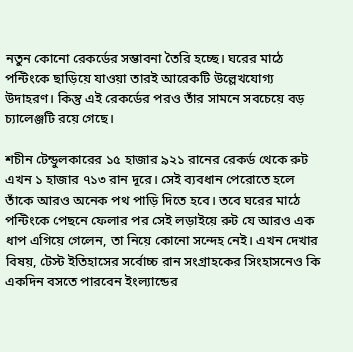নতুন কোনো রেকর্ডের সম্ভাবনা তৈরি হচ্ছে। ঘরের মাঠে পন্টিংকে ছাড়িয়ে যাওয়া তারই আরেকটি উল্লেখযোগ্য উদাহরণ। কিন্তু এই রেকর্ডের পরও তাঁর সামনে সবচেয়ে বড় চ্যালেঞ্জটি রয়ে গেছে।

শচীন টেন্ডুলকারের ১৫ হাজার ৯২১ রানের রেকর্ড থেকে রুট এখন ১ হাজার ৭১৩ রান দূরে। সেই ব্যবধান পেরোতে হলে তাঁকে আরও অনেক পথ পাড়ি দিতে হবে। তবে ঘরের মাঠে পন্টিংকে পেছনে ফেলার পর সেই লড়াইয়ে রুট যে আরও এক ধাপ এগিয়ে গেলেন, তা নিয়ে কোনো সন্দেহ নেই। এখন দেখার বিষয়, টেস্ট ইতিহাসের সর্বোচ্চ রান সংগ্রাহকের সিংহাসনেও কি একদিন বসতে পারবেন ইংল্যান্ডের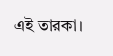এই তারকা।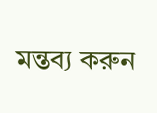মন্তব্য করুন